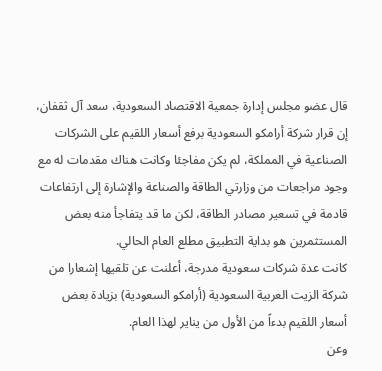قال عضو مجلس إدارة جمعية الاقتصاد السعودية، سعد آل ثقفان، إن قرار شركة أرامكو السعودية برفع أسعار اللقيم على الشركات الصناعية في المملكة، لم يكن مفاجئا وكانت هناك مقدمات له مع وجود مراجعات من وزارتي الطاقة والصناعة والإشارة إلى ارتفاعات قادمة في تسعير مصادر الطاقة، لكن ما قد يتفاجأ منه بعض المستثمرين هو بداية التطبيق مطلع العام الحالي.
كانت عدة شركات سعودية مدرجة، أعلنت عن تلقيها إشعارا من شركة الزيت العربية السعودية (أرامكو السعودية) بزيادة بعض أسعار اللقيم بدءاً من الأول من يناير لهذا العام.
وعن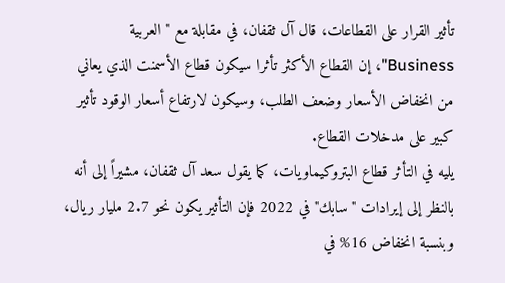تأثير القرار على القطاعات، قال آل ثقفان، في مقابلة مع "العربية Business"، إن القطاع الأكثر تأثرا سيكون قطاع الأسمنت الذي يعاني من انخفاض الأسعار وضعف الطلب، وسيكون لارتفاع أسعار الوقود تأثير كبير على مدخلات القطاع.
يليه في التأثر قطاع البتروكيماويات، كما يقول سعد آل ثقفان، مشيراً إلى أنه بالنظر إلى إيرادات "سابك" في 2022 فإن التأثير يكون نحو 2.7 مليار ريال، وبنسبة انخفاض 16% في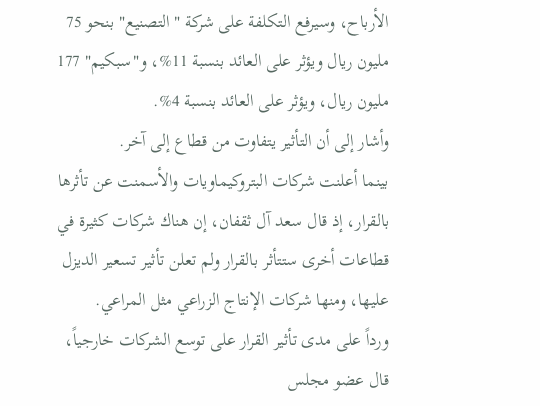الأرباح، وسيرفع التكلفة على شركة "التصنيع" بنحو 75 مليون ريال ويؤثر على العائد بنسبة 11%، و"سبكيم" 177 مليون ريال، ويؤثر على العائد بنسبة 4%.
وأشار إلى أن التأثير يتفاوت من قطاع إلى آخر.
بينما أعلنت شركات البتروكيماويات والأسمنت عن تأثرها بالقرار، إذ قال سعد آل ثقفان، إن هناك شركات كثيرة في قطاعات أخرى ستتأثر بالقرار ولم تعلن تأثير تسعير الديزل عليها، ومنها شركات الإنتاج الزراعي مثل المراعي.
ورداً على مدى تأثير القرار على توسع الشركات خارجياً، قال عضو مجلس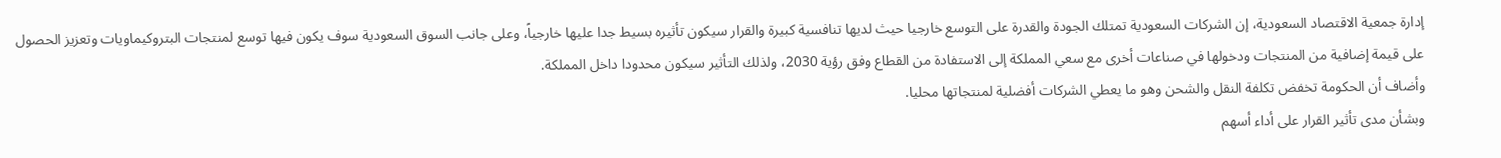إدارة جمعية الاقتصاد السعودية، إن الشركات السعودية تمتلك الجودة والقدرة على التوسع خارجيا حيث لديها تنافسية كبيرة والقرار سيكون تأثيره بسيط جدا عليها خارجياً، وعلى جانب السوق السعودية سوف يكون فيها توسع لمنتجات البتروكيماويات وتعزيز الحصول على قيمة إضافية من المنتجات ودخولها في صناعات أخرى مع سعي المملكة إلى الاستفادة من القطاع وفق رؤية 2030، ولذلك التأثير سيكون محدودا داخل المملكة.
وأضاف أن الحكومة تخفض تكلفة النقل والشحن وهو ما يعطي الشركات أفضلية لمنتجاتها محليا.
وبشأن مدى تأثير القرار على أداء أسهم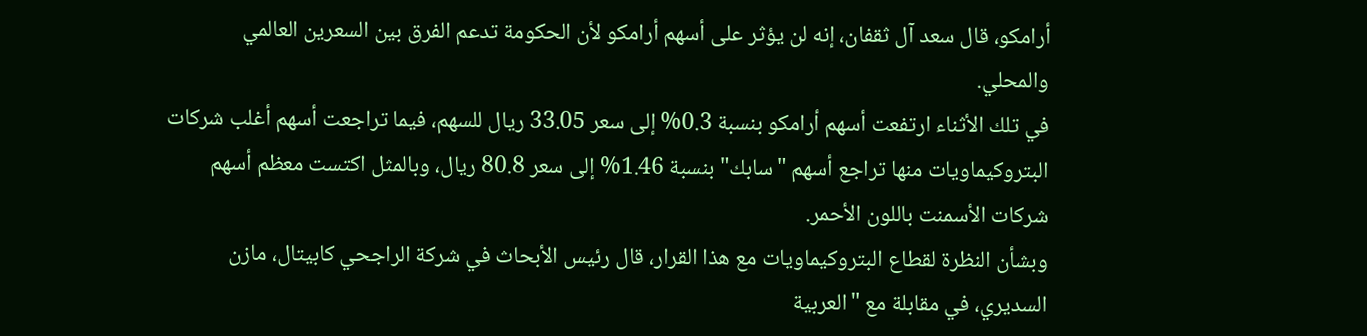أرامكو، قال سعد آل ثقفان، إنه لن يؤثر على أسهم أرامكو لأن الحكومة تدعم الفرق بين السعرين العالمي والمحلي.
في تلك الأثناء ارتفعت أسهم أرامكو بنسبة 0.3% إلى سعر 33.05 ريال للسهم، فيما تراجعت أسهم أغلب شركات البتروكيماويات منها تراجع أسهم "سابك" بنسبة 1.46% إلى سعر 80.8 ريال، وبالمثل اكتست معظم أسهم شركات الأسمنت باللون الأحمر.
وبشأن النظرة لقطاع البتروكيماويات مع هذا القرار، قال رئيس الأبحاث في شركة الراجحي كابيتال، مازن السديري، في مقابلة مع "العربية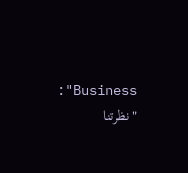Business": "نظرتنا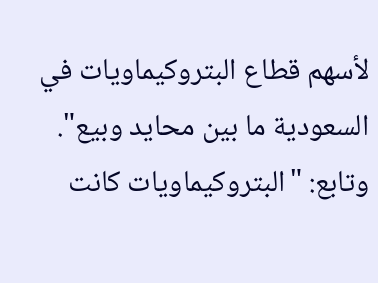لأسهم قطاع البتروكيماويات في السعودية ما بين محايد وبيع".
وتابع: "البتروكيماويات كانت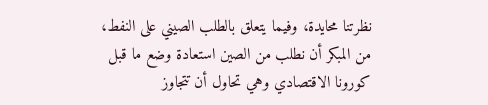نظرتنا محايدة، وفيما يتعلق بالطلب الصيني على النفط، من المبكر أن نطلب من الصين استعادة وضع ما قبل كورونا الاقتصادي وهي تحاول أن تتجاوز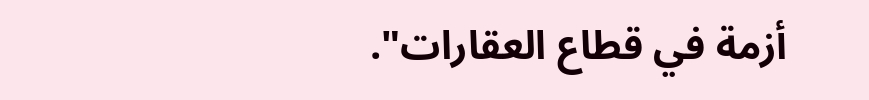أزمة في قطاع العقارات".